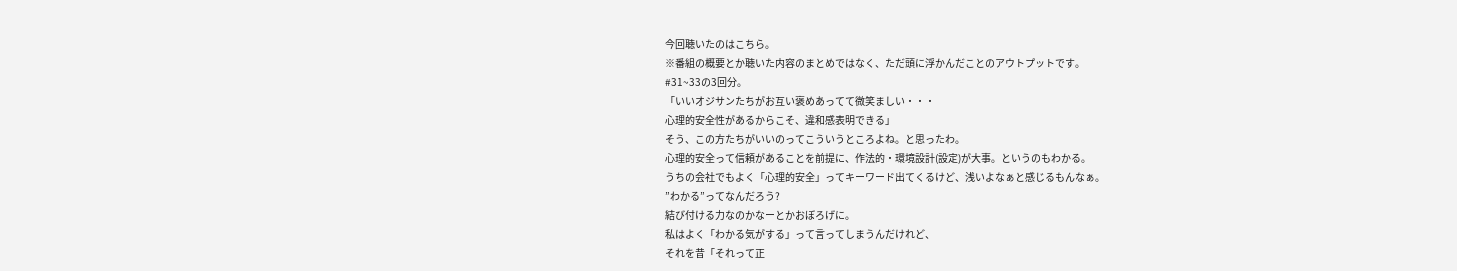今回聴いたのはこちら。
※番組の概要とか聴いた内容のまとめではなく、ただ頭に浮かんだことのアウトプットです。
#31~33の3回分。
「いいオジサンたちがお互い褒めあってて微笑ましい・・・
心理的安全性があるからこそ、違和感表明できる」
そう、この方たちがいいのってこういうところよね。と思ったわ。
心理的安全って信頼があることを前提に、作法的・環境設計(設定)が大事。というのもわかる。
うちの会社でもよく「心理的安全」ってキーワード出てくるけど、浅いよなぁと感じるもんなぁ。
”わかる”ってなんだろう?
結び付ける力なのかなーとかおぼろげに。
私はよく「わかる気がする」って言ってしまうんだけれど、
それを昔「それって正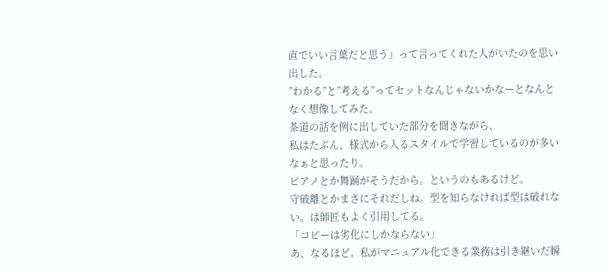直でいい言葉だと思う」って言ってくれた人がいたのを思い出した。
”わかる”と”考える”ってセットなんじゃないかなーとなんとなく想像してみた。
茶道の話を例に出していた部分を聞きながら、
私はたぶん、様式から入るスタイルで学習しているのが多いなぁと思ったり。
ピアノとか舞踊がそうだから。というのもあるけど。
守破離とかまさにそれだしね。型を知らなければ型は破れない。は師匠もよく引用してる。
「コピーは劣化にしかならない」
あ、なるほど。私がマニュアル化できる業務は引き継いだ瞬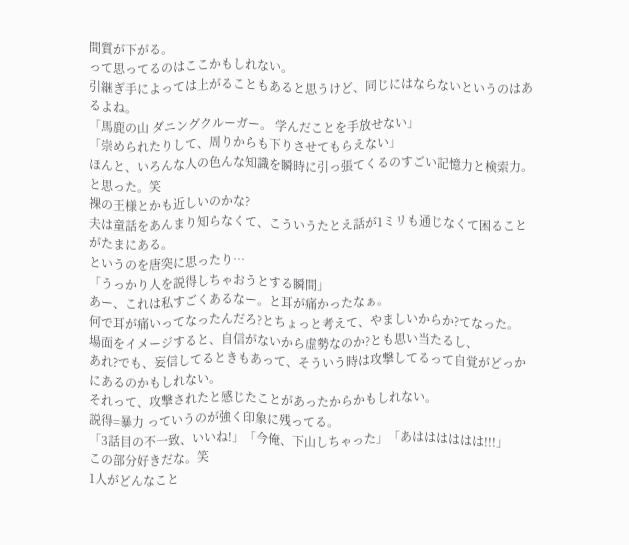間質が下がる。
って思ってるのはここかもしれない。
引継ぎ手によっては上がることもあると思うけど、同じにはならないというのはあるよね。
「馬鹿の山 ダニングクルーガー。 学んだことを手放せない」
「崇められたりして、周りからも下りさせてもらえない」
ほんと、いろんな人の色んな知識を瞬時に引っ張てくるのすごい記憶力と検索力。と思った。笑
裸の王様とかも近しいのかな?
夫は童話をあんまり知らなくて、こういうたとえ話が1ミリも通じなくて困ることがたまにある。
というのを唐突に思ったり…
「うっかり人を説得しちゃおうとする瞬間」
あー、これは私すごくあるなー。と耳が痛かったなぁ。
何で耳が痛いってなったんだろ?とちょっと考えて、やましいからか?てなった。
場面をイメージすると、自信がないから虚勢なのか?とも思い当たるし、
あれ?でも、妄信してるときもあって、そういう時は攻撃してるって自覚がどっかにあるのかもしれない。
それって、攻撃されたと感じたことがあったからかもしれない。
説得=暴力 っていうのが強く印象に残ってる。
「3話目の不一致、いいね!」「今俺、下山しちゃった」「あはははははは!!!」
この部分好きだな。笑
1人がどんなこと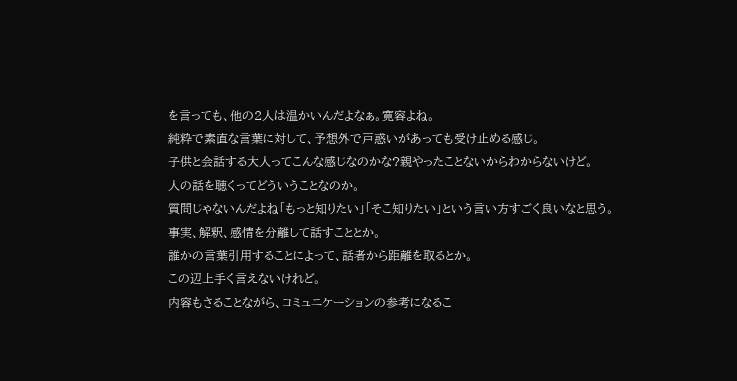を言っても、他の2人は温かいんだよなぁ。寛容よね。
純粋で素直な言葉に対して、予想外で戸惑いがあっても受け止める感じ。
子供と会話する大人ってこんな感じなのかな?親やったことないからわからないけど。
人の話を聴くってどういうことなのか。
質問じゃないんだよね「もっと知りたい」「そこ知りたい」という言い方すごく良いなと思う。
事実、解釈、感情を分離して話すこととか。
誰かの言葉引用することによって、話者から距離を取るとか。
この辺上手く言えないけれど。
内容もさることながら、コミュニケーションの参考になるこ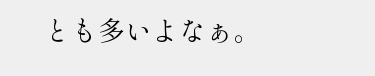とも多いよなぁ。